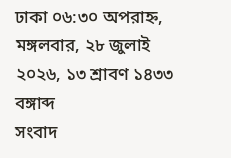ঢাকা ০৬:৩০ অপরাহ্ন, মঙ্গলবার, ২৮ জুলাই ২০২৬, ১৩ শ্রাবণ ১৪৩৩ বঙ্গাব্দ
সংবাদ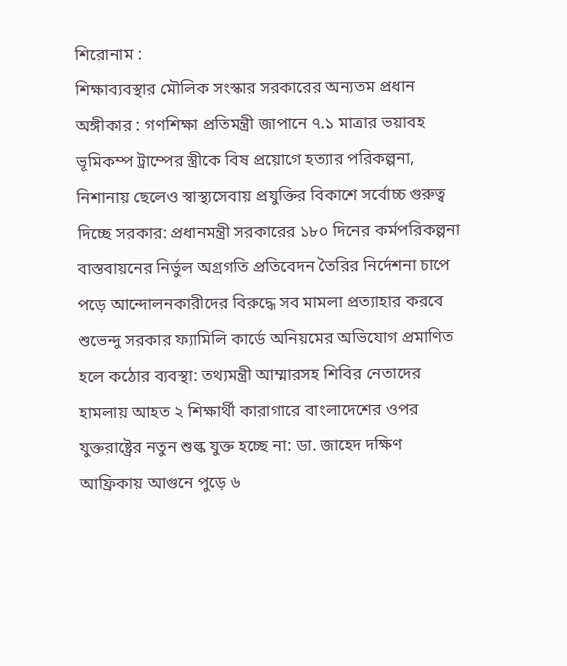শিরোনাম :
শিক্ষাব্যবস্থার মৌলিক সংস্কার সরকারের অন্যতম প্রধান অঙ্গীকার : গণশিক্ষা প্রতিমন্ত্রী জাপানে ৭.১ মাত্রার ভয়াবহ ভূমিকম্প ট্রাম্পের স্ত্রীকে বিষ প্রয়োগে হত্যার পরিকল্পনা, নিশানায় ছেলেও স্বাস্থ্যসেবায় প্রযুক্তির বিকাশে সর্বোচ্চ গুরুত্ব দিচ্ছে সরকার: প্রধানমন্ত্রী সরকারের ১৮০ দিনের কর্মপরিকল্পনা বাস্তবায়নের নির্ভুল অগ্রগতি প্রতিবেদন তৈরির নির্দেশনা চাপে পড়ে আন্দোলনকারীদের বিরুদ্ধে সব মামলা প্রত্যাহার করবে শুভেন্দু সরকার ফ্যামিলি কার্ডে অনিয়মের অভিযোগ প্রমাণিত হলে কঠোর ব্যবস্থা: তথ্যমন্ত্রী আম্মারসহ শিবির নেতাদের হামলায় আহত ২ শিক্ষার্থী কারাগারে বাংলাদেশের ওপর যুক্তরাষ্ট্রের নতুন শুল্ক যুক্ত হচ্ছে না: ডা. জাহেদ দক্ষিণ আফ্রিকায় আগুনে পুড়ে ৬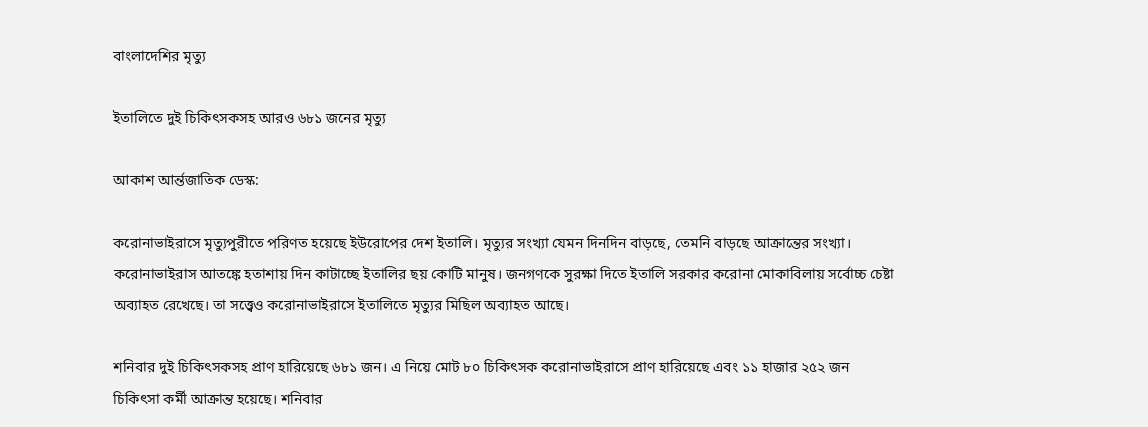বাংলাদেশির মৃত্যু

ইতালিতে দুই চিকিৎসকসহ আরও ৬৮১ জনের মৃত্যু

আকাশ আর্ন্তজাতিক ডেস্ক:

করোনাভাইরাসে মৃত্যুপুরীতে পরিণত হয়েছে ইউরোপের দেশ ইতালি। মৃত্যুর সংখ্যা যেমন দিনদিন বাড়ছে, তেমনি বাড়ছে আক্রান্তের সংখ্যা। করোনাভাইরাস আতঙ্কে হতাশায় দিন কাটাচ্ছে ইতালির ছয় কোটি মানুষ। জনগণকে সুরক্ষা দিতে ইতালি সরকার করোনা মোকাবিলায় সর্বোচ্চ চেষ্টা অব্যাহত রেখেছে। তা সত্ত্বেও করোনাভাইরাসে ইতালিতে মৃত্যুর মিছিল অব্যাহত আছে।

শনিবার দুই চিকিৎসকসহ প্রাণ হারিয়েছে ৬৮১ জন। এ নিয়ে মোট ৮০ চিকিৎসক করোনাভাইরাসে প্রাণ হারিয়েছে এবং ১১ হাজার ২৫২ জন চিকিৎসা কর্মী আক্রান্ত হয়েছে। শনিবার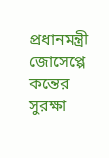প্রধানমন্ত্রী জোসেপ্পে কন্তের সুরক্ষা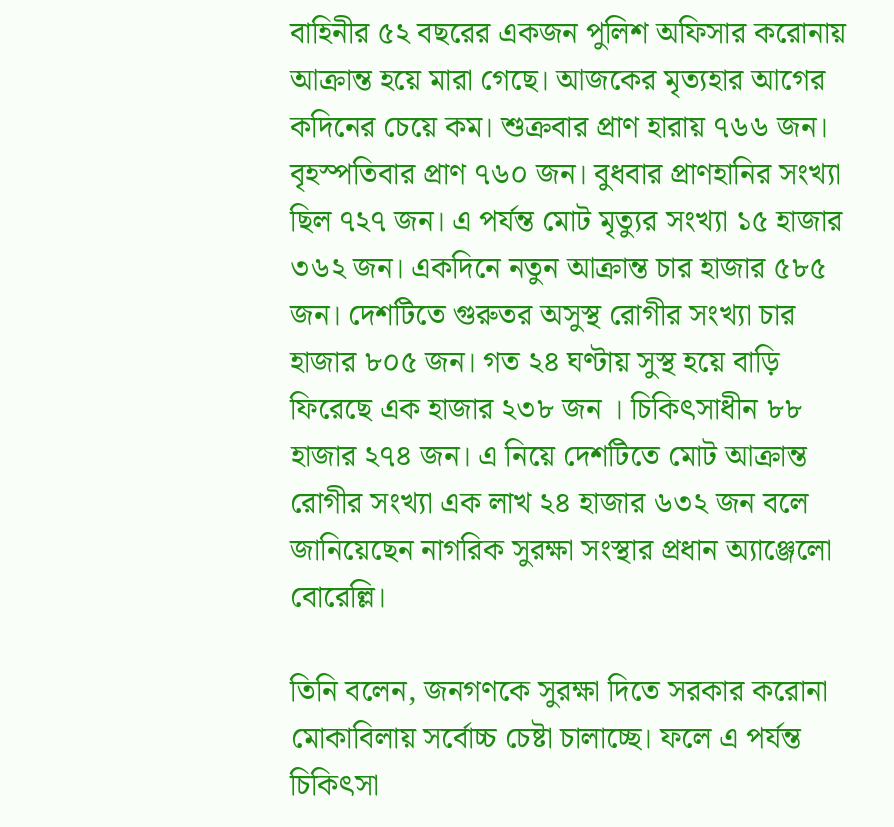বাহিনীর ৫২ বছরের একজন পুলিশ অফিসার করোনায় আক্রান্ত হয়ে মারা গেছে। আজকের মৃত্যহার আগের কদিনের চেয়ে কম। শুক্রবার প্রাণ হারায় ৭৬৬ জন। বৃহস্পতিবার প্রাণ ৭৬০ জন। বুধবার প্রাণহানির সংখ্যা ছিল ৭২৭ জন। এ পর্যন্ত মোট মৃত্যুর সংখ্যা ১৫ হাজার ৩৬২ জন। একদিনে নতুন আক্রান্ত চার হাজার ৫৮৫ জন। দেশটিতে গুরুতর অসুস্থ রোগীর সংখ্যা চার হাজার ৮০৫ জন। গত ২৪ ঘণ্টায় সুস্থ হয়ে বাড়ি ফিরেছে এক হাজার ২৩৮ জন । চিকিৎসাধীন ৮৮ হাজার ২৭৪ জন। এ নিয়ে দেশটিতে মোট আক্রান্ত রোগীর সংখ্যা এক লাখ ২৪ হাজার ৬৩২ জন বলে জানিয়েছেন নাগরিক সুরক্ষা সংস্থার প্রধান অ্যাঞ্জেলো বোরেল্লি।

তিনি বলেন, জনগণকে সুরক্ষা দিতে সরকার করোনা মোকাবিলায় সর্বোচ্চ চেষ্টা চালাচ্ছে। ফলে এ পর্যন্ত চিকিৎসা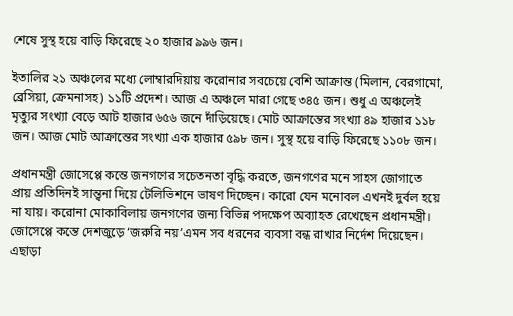শেষে সুস্থ হয়ে বাড়ি ফিরেছে ২০ হাজার ৯৯৬ জন।

ইতালির ২১ অঞ্চলের মধ্যে লোম্বারদিয়ায় করোনার সবচেয়ে বেশি আক্রান্ত (মিলান, বেরগামো, ব্রেসিয়া, ক্রেমনাসহ) ১১টি প্রদেশ। আজ এ অঞ্চলে মারা গেছে ৩৪৫ জন। শুধু এ অঞ্চলেই মৃত্যুর সংখ্যা বেড়ে আট হাজার ৬৫৬ জনে দাঁড়িয়েছে। মোট আক্রান্তের সংখ্যা ৪৯ হাজার ১১৮ জন। আজ মোট আক্রান্তের সংখ্যা এক হাজার ৫৯৮ জন। সুস্থ হয়ে বাড়ি ফিরেছে ১১০৮ জন।

প্রধানমন্ত্রী জোসেপ্পে কন্তে জনগণের সচেতনতা বৃদ্ধি করতে, জনগণের মনে সাহস জোগাতে প্রায় প্রতিদিনই সান্ত্বনা দিয়ে টেলিভিশনে ভাষণ দিচ্ছেন। কারো যেন মনোবল এখনই দুর্বল হয়ে না যায়। করোনা মোকাবিলায় জনগণের জন্য বিভিন্ন পদক্ষেপ অব্যাহত রেখেছেন প্রধানমন্ত্রী। জোসেপ্পে কন্তে দেশজুড়ে ‘জরুরি নয়’এমন সব ধরনের ব্যবসা বন্ধ রাখার নির্দেশ দিয়েছেন। এছাড়া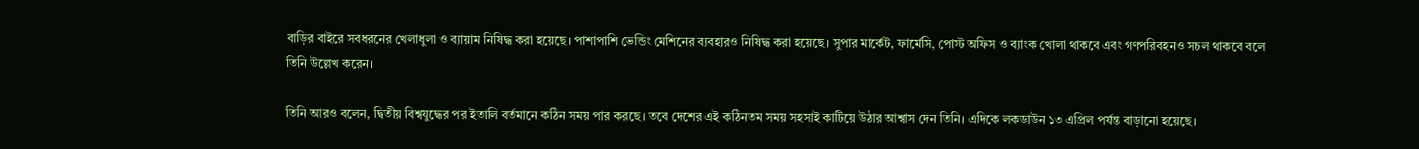বাড়ির বাইরে সবধরনের খেলাধুলা ও ব্যায়াম নিষিদ্ধ করা হয়েছে। পাশাপাশি ভেন্ডিং মেশিনের ব্যবহারও নিষিদ্ধ করা হয়েছে। সুপার মার্কেট, ফার্মেসি, পোস্ট অফিস ও ব্যাংক খোলা থাকবে এবং গণপরিবহনও সচল থাকবে বলে তিনি উল্লেখ করেন।

তিনি আরও বলেন, দ্বিতীয় বিশ্বযুদ্ধের পর ইতালি বর্তমানে কঠিন সময় পার করছে। তবে দেশের এই কঠিনতম সময় সহসাই কাটিয়ে উঠার আশ্বাস দেন তিনি। এদিকে লকডাউন ১৩ এপ্রিল পর্যন্ত বাড়ানো হয়েছে।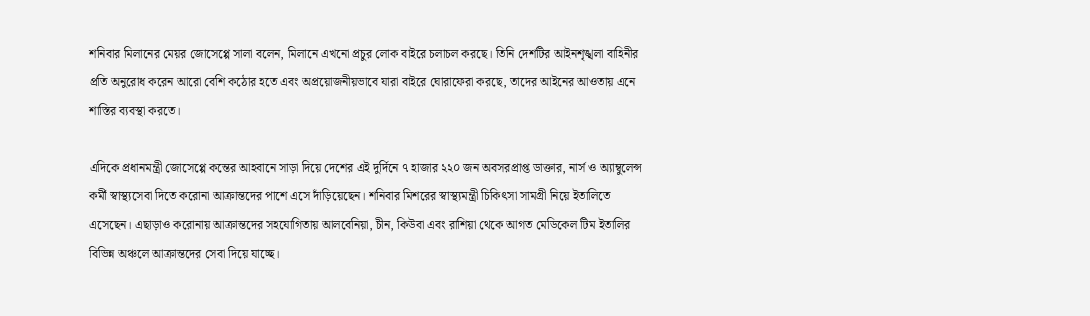শনিবার মিলানের মেয়র জোসেপ্পে সালা বলেন, মিলানে এখনো প্রচুর লোক বাইরে চলাচল করছে। তিনি দেশটির আইনশৃঙ্খলা বাহিনীর প্রতি অনুরোধ করেন আরো বেশি কঠোর হতে এবং অপ্রয়োজনীয়ভাবে যারা বাইরে ঘোরাফেরা করছে, তাদের আইনের আওতায় এনে শাস্তির ব্যবস্থা করতে।

এদিকে প্রধানমন্ত্রী জোসেপ্পে কন্তের আহবানে সাড়া দিয়ে দেশের এই দুর্দিনে ৭ হাজার ২২০ জন অবসরপ্রাপ্ত ডাক্তার, নার্স ও অ্যাম্বুলেন্স কর্মী স্বাস্থ্যসেবা দিতে করোনা আক্রান্তদের পাশে এসে দাঁড়িয়েছেন। শনিবার মিশরের স্বাস্থ্যমন্ত্রী চিকিৎসা সামগ্রী নিয়ে ইতালিতে এসেছেন। এছাড়াও করোনায় আক্রান্তদের সহযোগিতায় আলবেনিয়া, চীন, কিউবা এবং রাশিয়া থেকে আগত মেডিকেল টিম ইতালির বিভিন্ন অঞ্চলে আক্রান্তদের সেবা দিয়ে যাচ্ছে।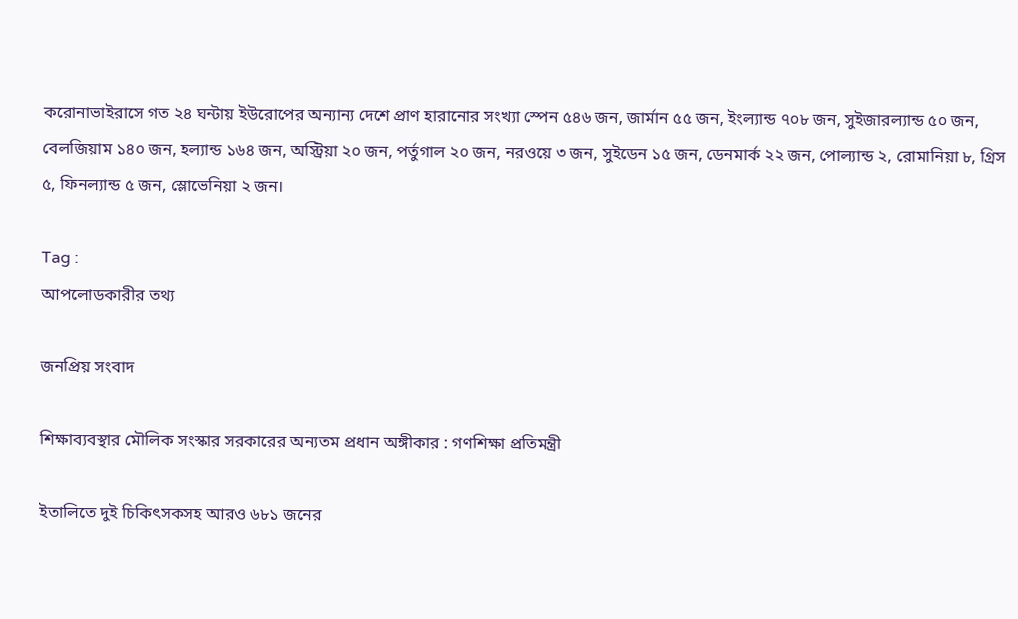করোনাভাইরাসে গত ২৪ ঘন্টায় ইউরোপের অন্যান্য দেশে প্রাণ হারানোর সংখ্যা স্পেন ৫৪৬ জন, জার্মান ৫৫ জন, ইংল্যান্ড ৭০৮ জন, সুইজারল্যান্ড ৫০ জন, বেলজিয়াম ১৪০ জন, হল্যান্ড ১৬৪ জন, অস্ট্রিয়া ২০ জন, পর্তুগাল ২০ জন, নরওয়ে ৩ জন, সুইডেন ১৫ জন, ডেনমার্ক ২২ জন, পোল্যান্ড ২, রোমানিয়া ৮, গ্রিস ৫, ফিনল্যান্ড ৫ জন, স্লোভেনিয়া ২ জন।

Tag :
আপলোডকারীর তথ্য

জনপ্রিয় সংবাদ

শিক্ষাব্যবস্থার মৌলিক সংস্কার সরকারের অন্যতম প্রধান অঙ্গীকার : গণশিক্ষা প্রতিমন্ত্রী

ইতালিতে দুই চিকিৎসকসহ আরও ৬৮১ জনের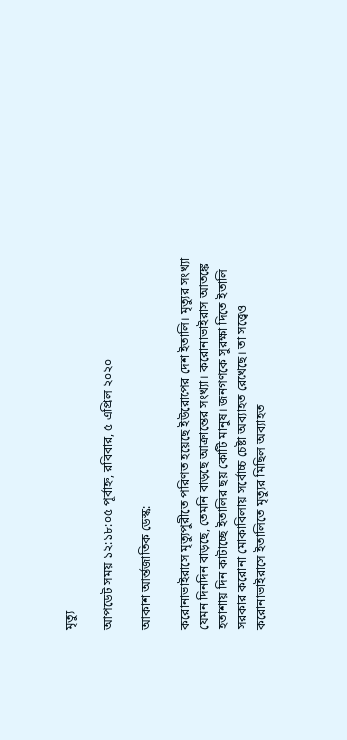মৃত্যু

আপডেট সময় ১২:১৮:০৫ পূর্বাহ্ন, রবিবার, ৫ এপ্রিল ২০২০

আকাশ আর্ন্তজাতিক ডেস্ক:

করোনাভাইরাসে মৃত্যুপুরীতে পরিণত হয়েছে ইউরোপের দেশ ইতালি। মৃত্যুর সংখ্যা যেমন দিনদিন বাড়ছে, তেমনি বাড়ছে আক্রান্তের সংখ্যা। করোনাভাইরাস আতঙ্কে হতাশায় দিন কাটাচ্ছে ইতালির ছয় কোটি মানুষ। জনগণকে সুরক্ষা দিতে ইতালি সরকার করোনা মোকাবিলায় সর্বোচ্চ চেষ্টা অব্যাহত রেখেছে। তা সত্ত্বেও করোনাভাইরাসে ইতালিতে মৃত্যুর মিছিল অব্যাহত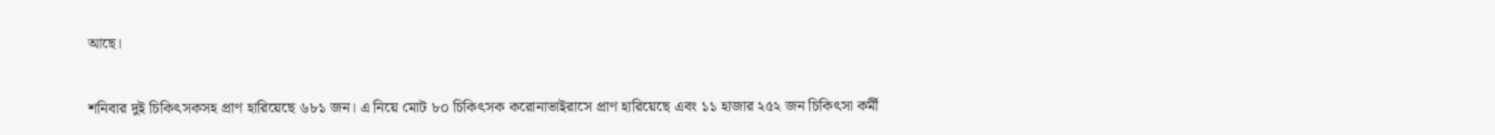আছে।

শনিবার দুই চিকিৎসকসহ প্রাণ হারিয়েছে ৬৮১ জন। এ নিয়ে মোট ৮০ চিকিৎসক করোনাভাইরাসে প্রাণ হারিয়েছে এবং ১১ হাজার ২৫২ জন চিকিৎসা কর্মী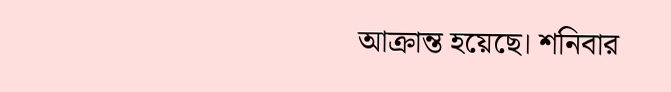আক্রান্ত হয়েছে। শনিবার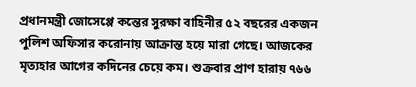প্রধানমন্ত্রী জোসেপ্পে কন্তের সুরক্ষা বাহিনীর ৫২ বছরের একজন পুলিশ অফিসার করোনায় আক্রান্ত হয়ে মারা গেছে। আজকের মৃত্যহার আগের কদিনের চেয়ে কম। শুক্রবার প্রাণ হারায় ৭৬৬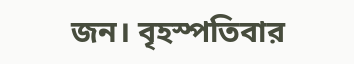জন। বৃহস্পতিবার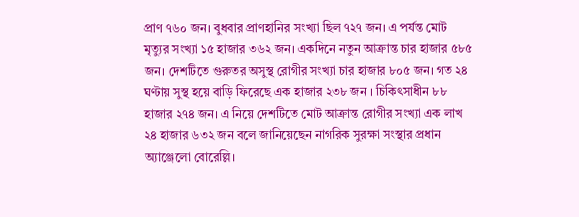প্রাণ ৭৬০ জন। বুধবার প্রাণহানির সংখ্যা ছিল ৭২৭ জন। এ পর্যন্ত মোট মৃত্যুর সংখ্যা ১৫ হাজার ৩৬২ জন। একদিনে নতুন আক্রান্ত চার হাজার ৫৮৫ জন। দেশটিতে গুরুতর অসুস্থ রোগীর সংখ্যা চার হাজার ৮০৫ জন। গত ২৪ ঘণ্টায় সুস্থ হয়ে বাড়ি ফিরেছে এক হাজার ২৩৮ জন । চিকিৎসাধীন ৮৮ হাজার ২৭৪ জন। এ নিয়ে দেশটিতে মোট আক্রান্ত রোগীর সংখ্যা এক লাখ ২৪ হাজার ৬৩২ জন বলে জানিয়েছেন নাগরিক সুরক্ষা সংস্থার প্রধান অ্যাঞ্জেলো বোরেল্লি।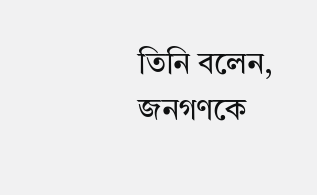তিনি বলেন, জনগণকে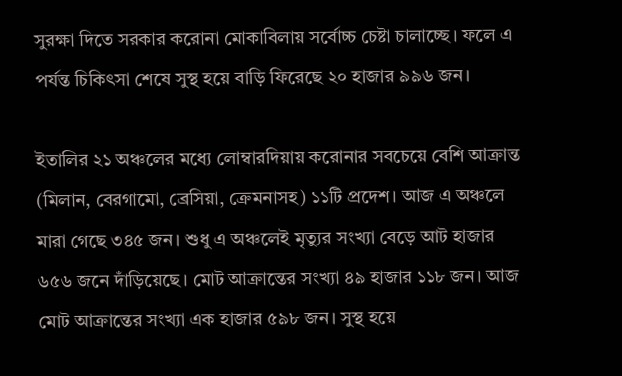সুরক্ষা দিতে সরকার করোনা মোকাবিলায় সর্বোচ্চ চেষ্টা চালাচ্ছে। ফলে এ পর্যন্ত চিকিৎসা শেষে সুস্থ হয়ে বাড়ি ফিরেছে ২০ হাজার ৯৯৬ জন।

ইতালির ২১ অঞ্চলের মধ্যে লোম্বারদিয়ায় করোনার সবচেয়ে বেশি আক্রান্ত (মিলান, বেরগামো, ব্রেসিয়া, ক্রেমনাসহ) ১১টি প্রদেশ। আজ এ অঞ্চলে মারা গেছে ৩৪৫ জন। শুধু এ অঞ্চলেই মৃত্যুর সংখ্যা বেড়ে আট হাজার ৬৫৬ জনে দাঁড়িয়েছে। মোট আক্রান্তের সংখ্যা ৪৯ হাজার ১১৮ জন। আজ মোট আক্রান্তের সংখ্যা এক হাজার ৫৯৮ জন। সুস্থ হয়ে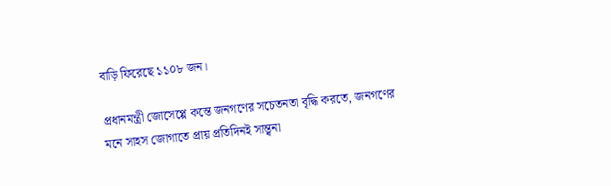বাড়ি ফিরেছে ১১০৮ জন।

প্রধানমন্ত্রী জোসেপ্পে কন্তে জনগণের সচেতনতা বৃদ্ধি করতে, জনগণের মনে সাহস জোগাতে প্রায় প্রতিদিনই সান্ত্বনা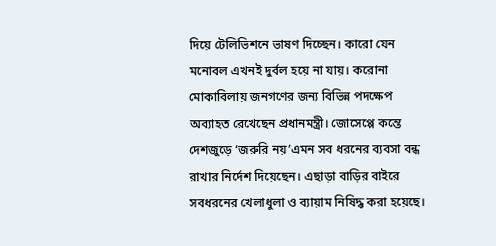দিয়ে টেলিভিশনে ভাষণ দিচ্ছেন। কারো যেন মনোবল এখনই দুর্বল হয়ে না যায়। করোনা মোকাবিলায় জনগণের জন্য বিভিন্ন পদক্ষেপ অব্যাহত রেখেছেন প্রধানমন্ত্রী। জোসেপ্পে কন্তে দেশজুড়ে ‘জরুরি নয়’এমন সব ধরনের ব্যবসা বন্ধ রাখার নির্দেশ দিয়েছেন। এছাড়া বাড়ির বাইরে সবধরনের খেলাধুলা ও ব্যায়াম নিষিদ্ধ করা হয়েছে।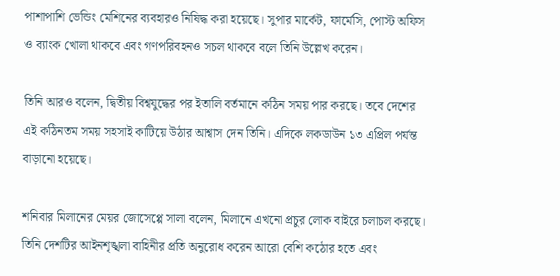পাশাপাশি ভেন্ডিং মেশিনের ব্যবহারও নিষিদ্ধ করা হয়েছে। সুপার মার্কেট, ফার্মেসি, পোস্ট অফিস ও ব্যাংক খোলা থাকবে এবং গণপরিবহনও সচল থাকবে বলে তিনি উল্লেখ করেন।

তিনি আরও বলেন, দ্বিতীয় বিশ্বযুদ্ধের পর ইতালি বর্তমানে কঠিন সময় পার করছে। তবে দেশের এই কঠিনতম সময় সহসাই কাটিয়ে উঠার আশ্বাস দেন তিনি। এদিকে লকডাউন ১৩ এপ্রিল পর্যন্ত বাড়ানো হয়েছে।

শনিবার মিলানের মেয়র জোসেপ্পে সালা বলেন, মিলানে এখনো প্রচুর লোক বাইরে চলাচল করছে। তিনি দেশটির আইনশৃঙ্খলা বাহিনীর প্রতি অনুরোধ করেন আরো বেশি কঠোর হতে এবং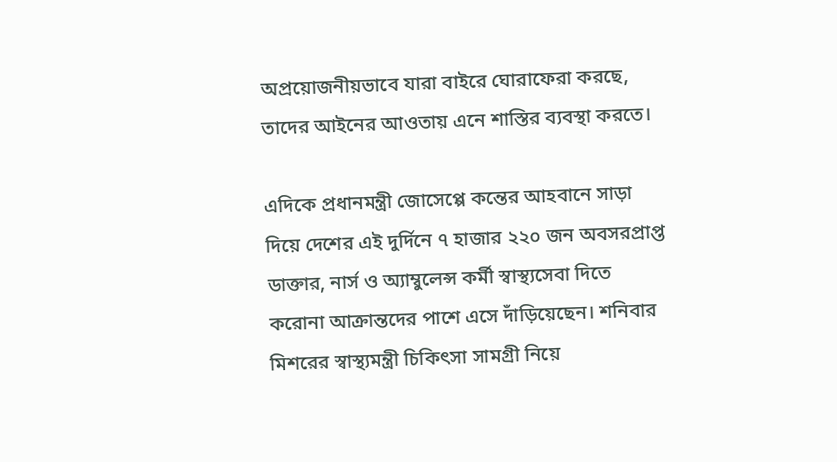অপ্রয়োজনীয়ভাবে যারা বাইরে ঘোরাফেরা করছে, তাদের আইনের আওতায় এনে শাস্তির ব্যবস্থা করতে।

এদিকে প্রধানমন্ত্রী জোসেপ্পে কন্তের আহবানে সাড়া দিয়ে দেশের এই দুর্দিনে ৭ হাজার ২২০ জন অবসরপ্রাপ্ত ডাক্তার, নার্স ও অ্যাম্বুলেন্স কর্মী স্বাস্থ্যসেবা দিতে করোনা আক্রান্তদের পাশে এসে দাঁড়িয়েছেন। শনিবার মিশরের স্বাস্থ্যমন্ত্রী চিকিৎসা সামগ্রী নিয়ে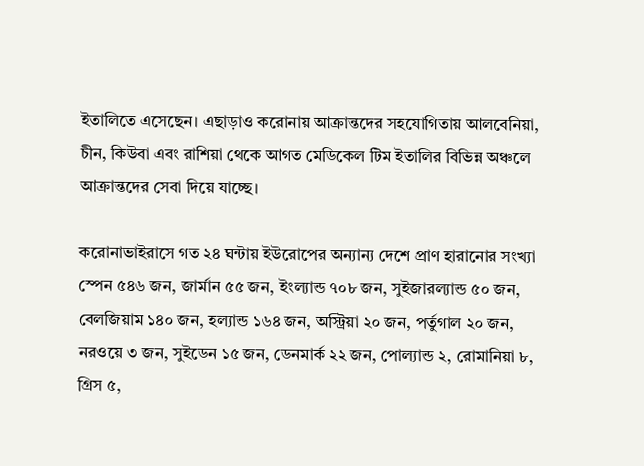ইতালিতে এসেছেন। এছাড়াও করোনায় আক্রান্তদের সহযোগিতায় আলবেনিয়া, চীন, কিউবা এবং রাশিয়া থেকে আগত মেডিকেল টিম ইতালির বিভিন্ন অঞ্চলে আক্রান্তদের সেবা দিয়ে যাচ্ছে।

করোনাভাইরাসে গত ২৪ ঘন্টায় ইউরোপের অন্যান্য দেশে প্রাণ হারানোর সংখ্যা স্পেন ৫৪৬ জন, জার্মান ৫৫ জন, ইংল্যান্ড ৭০৮ জন, সুইজারল্যান্ড ৫০ জন, বেলজিয়াম ১৪০ জন, হল্যান্ড ১৬৪ জন, অস্ট্রিয়া ২০ জন, পর্তুগাল ২০ জন, নরওয়ে ৩ জন, সুইডেন ১৫ জন, ডেনমার্ক ২২ জন, পোল্যান্ড ২, রোমানিয়া ৮, গ্রিস ৫,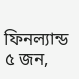ফিনল্যান্ড ৫ জন,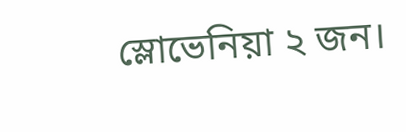স্লোভেনিয়া ২ জন।